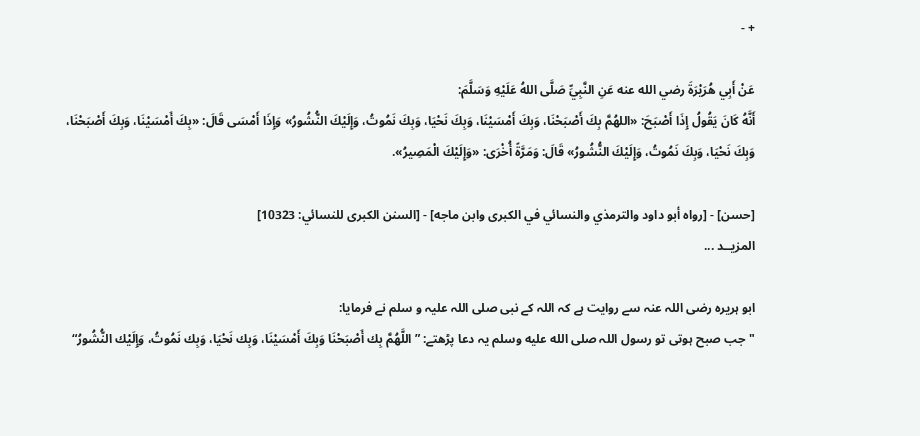+ -

عَنْ أَبِي هُرَيْرَةَ رضي الله عنه عَنِ النَّبِيِّ صَلَّى اللهُ عَلَيْهِ وَسَلَّمَ:
أَنَّهُ كَانَ يَقُولُ إِذَا أَصْبَحَ: «اللهُمَّ بِكَ أَصْبَحْنَا، وَبِكَ أَمْسَيْنَا، وَبِكَ نَحْيَا، وَبِكَ نَمُوتُ، وَإِلَيْكَ النُّشُورُ» وَإِذَا أَمْسَى قَالَ: «بِكَ أَمْسَيْنَا، وَبِكَ أَصْبَحْنَا، وَبِكَ نَحْيَا، وَبِكَ نَمُوتُ، وَإِلَيْكَ النُّشُورُ» قَالَ: وَمَرَّةً أُخْرَى: «وَإِلَيْكَ الْمَصِيرُ».

[حسن] - [رواه أبو داود والترمذي والنسائي في الكبرى وابن ماجه] - [السنن الكبرى للنسائي: 10323]
المزيــد ...

ابو ہریرہ رضی اللہ عنہ سے روایت ہے کہ اللہ کے نبی صلی اللہ علیہ و سلم نے فرمایا:
"جب صبح ہوتی تو رسول اللہ صلى الله عليه وسلم یہ دعا پڑھتے: ”اللَّهُمَّ بِك أَصْبَحْنَا وَبِكَ أَمْسَيْنَا، وَبِك نَحْيَا، وَبِك نَمُوتُ، وَإِلَيْك النُّشُورُ“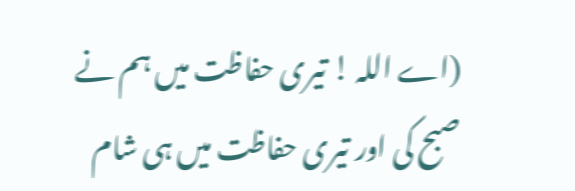(اے اللہ ! تیری حفاظت میں ہم نے صبح کی اور تیری حفاظت میں ہی شام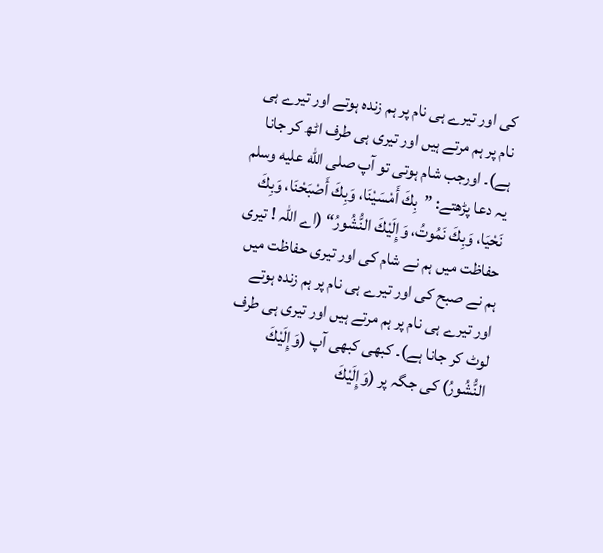کی اور تیرے ہی نام پر ہم زندہ ہوتے اور تیرے ہی نام پر ہم مرتے ہیں اور تیری ہی طرف اٹھ کر جانا ہے)۔ اورجب شام ہوتی تو آپ صلى الله عليه وسلم یہ دعا پڑھتے: ”بِكَ أَمْسَيْنَا، وَبِكَ أَصْبَحْنَا، وَبِكَ نَحْيَا، وَبِكَ نَمُوتُ، وَإِلَيْكَ النُّشُورُ“ (اے اللہ ! تیری حفاظت میں ہم نے شام کی اور تیری حفاظت میں ہم نے صبح کی اور تیرے ہی نام پر ہم زندہ ہوتے اور تیرے ہی نام پر ہم مرتے ہیں اور تیری ہی طرف لوٹ کر جانا ہے)۔ کبھی کبھی آپ (وَإِلَيْكَ النُّشُورُ) کی جگہ پر (وَإِلَيْكَ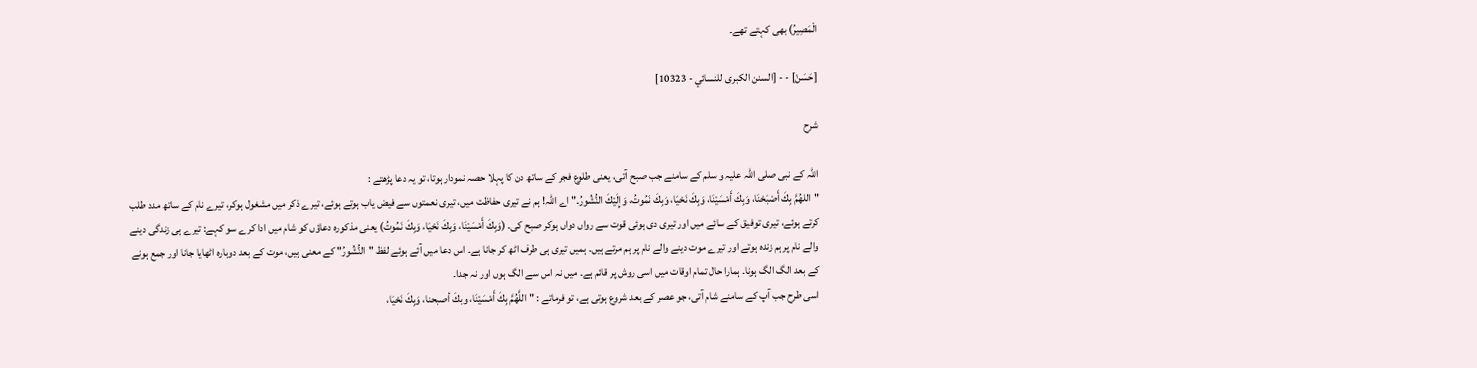الْمَصِيرُ) بھی کہتے تھے۔

[حَسَنْ] - - [السنن الكبرى للنسائي - 10323]

شرح

اللہ کے نبی صلی اللہ علیہ و سلم کے سامنے جب صبح آتی، یعنی طلوع فجر کے ساتھ دن کا پہلا حصہ نمودار ہوتا، تو یہ دعا پڑھتے :
"اللهُمَّ بِكَ أَصْبَحْنَا، وَبِكَ أَمْسَيْنَا، وَبِكَ نَحْيَا، وَبِكَ نَمُوتُ، وَإِلَيْكَ النُّشُورُ۔" اے اللہ! ہم نے تیری حفاظت میں، تیری نعمتوں سے فیض یاب ہوتے ہوئے، تیرے ذکر میں مشغول ہوکر، تیرے نام کے ساتھ مدد طلب کرتے ہوئے، تیری توفیق کے سائے میں اور تیری دی ہوئی قوت سے رواں دواں ہوکر صبح کی۔ (وَبِكَ أَمْسَيْنَا، وَبِكَ نَحْيَا، وَبِكَ نَمُوتُ) یعنی مذکورہ دعاؤں کو شام میں ادا کرے سو کہے: تیرے ہی زندگی دینے والے نام پر ہم زندہ ہوتے اور تیرے موت دینے والے نام پر ہم مرتے ہیں۔ ہمیں تیری ہی طرف اٹھ کر جانا ہے۔ اس دعا میں آئے ہوئے لفظ "النُّشُورُ" کے معنی ہیں، موت کے بعد دوبارہ اٹھایا جانا اور جمع ہونے کے بعد الگ الگ ہونا۔ ہمارا حال تمام اوقات میں اسی روش پر قائم ہے۔ میں نہ اس سے الگ ہوں اور نہ جدا۔
اسی طرح جب آپ کے سامنے شام آتی، جو عصر کے بعد شروع ہوتی ہے، تو فرماتے : "اللَّهُمَّ بِكَ أَمْسَيْنَا، وبكَ أصبحنا، وَبِكَ نَحْيَا،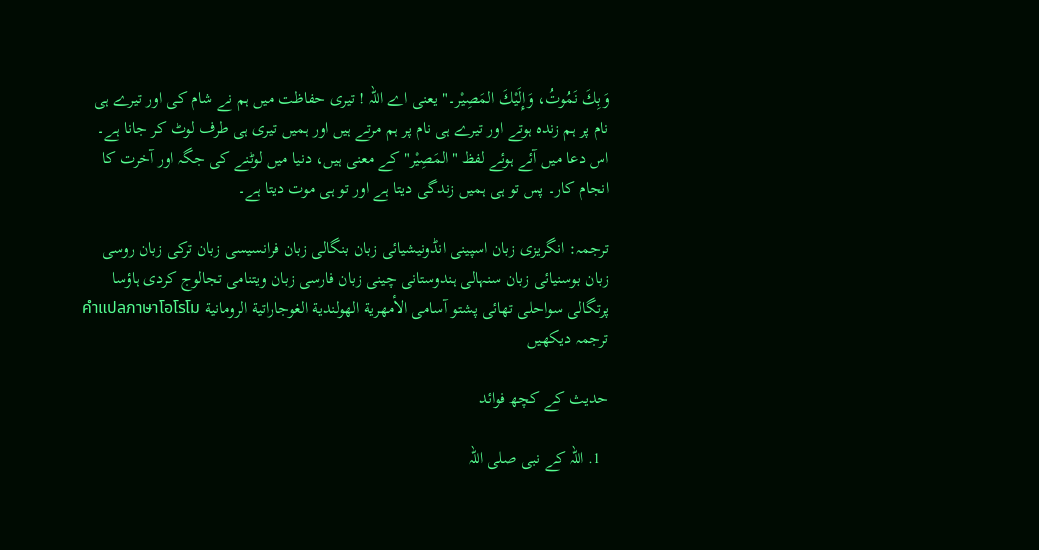وَبِكَ نَمُوتُ، وَإِلَيْكَ المَصِيْر۔" یعنی اے اللہ ! تیری حفاظت میں ہم نے شام کی اور تیرے ہی نام پر ہم زندہ ہوتے اور تیرے ہی نام پر ہم مرتے ہیں اور ہمیں تیری ہی طرف لوٹ کر جانا ہے۔ اس دعا میں آئے ہوئے لفظ "المَصِيْر" کے معنی ہیں، دنیا میں لوٹنے کی جگہ اور آخرت کا انجام کار۔ پس تو ہی ہمیں زندگی دیتا ہے اور تو ہی موت دیتا ہے۔

ترجمہ: انگریزی زبان اسپینی انڈونیشیائی زبان بنگالی زبان فرانسیسی زبان ترکی زبان روسی زبان بوسنیائی زبان سنہالی ہندوستانی چینی زبان فارسی زبان ویتنامی تجالوج کردی ہاؤسا پرتگالی سواحلی تھائی پشتو آسامی الأمهرية الهولندية الغوجاراتية الرومانية คำแปลภาษาโอโรโม
ترجمہ دیکھیں

حدیث کے کچھ فوائد

  1. اللہ کے نبی صلی اللہ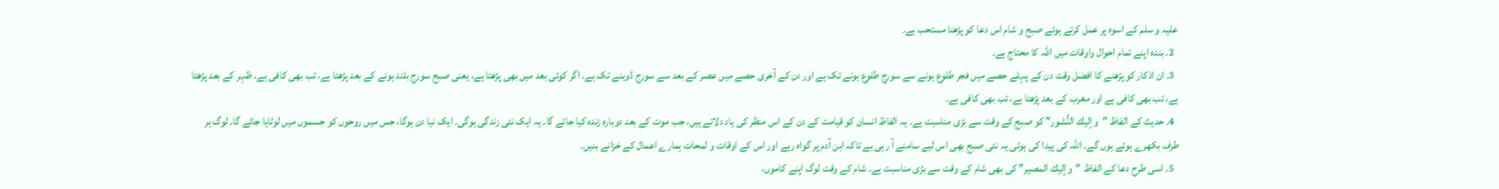علیہ و سلم کے اسوہ پر عمل کرتے ہوئے صبح و شام اس دعا کو پڑھنا مستحب ہے۔
  2. بندہ اپنے تمام احوال واوقات میں اللہ کا محتاج ہے۔
  3. ان اذکار کو پڑھنے کا افضل وقت دن کے پہلے حصے میں فجر طلوع ہونے سے سورج طلوع ہونے تک ہے اور دن کے آخری حصے میں عصر کے بعد سے سورج ڈوبنے تک ہے۔ اگر کوئی بعد میں بھی پڑھتا ہے، یعنی صبح سورج بلند ہونے کے بعد پڑھتا ہے، تب بھی کافی ہے۔ ظہر کے بعد پڑھتا ہے، تب بھی کافی ہے اور مغرب کے بعد پڑھتا ہے، تب بھی کافی ہے۔
  4. حدیث کے الفاظ "وإليك النُّشور" کو صبح کے وقت سے بڑی مناسبت ہے۔ یہ الفاظ انسان کو قیامت کے دن کے اس منظر کی یاد دلاتے ہيں، جب موت کے بعد دوبارہ زندہ کیا جائے گا۔ یہ ایک نئی زندگی ہوگی۔ ایک نیا دن ہوگا، جس میں روحوں کو جسموں میں لوٹایا جائے گا۔ لوگ ہر طرف بکھرے ہوئے ہوں گے۔ اللہ کی پیدا کی ہوئی یہ نئی صبح بھی اس لیے سامنے آ رہی ہے تاکہ ابن آدم پر گواہ رہے اور اس کے اوقات و لمحات ہمارے اعمال کے خزانے بنیں۔
  5. اسی طرح دعا کے الفاظ "وإليك المصير" کی بھی شام کے وقت سے بڑی مناسبت ہے۔ شام کے وقت لوگ اپنے کاموں،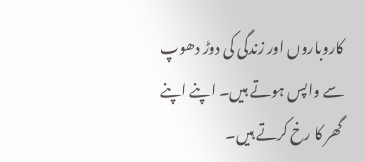کاروباروں اور زندگی کی دوڑ دھوپ سے واپس ہوتے ہيں۔ اپنے اپنے گھر کا رخ کرتے ہیں۔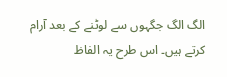الگ الگ جگہوں سے لوٹنے کے بعد آرام کرتے ہیں۔ اس طرح یہ الفاظ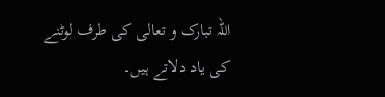اللہ تبارک و تعالی کی طرف لوٹنے کی یاد دلاتے ہيں۔